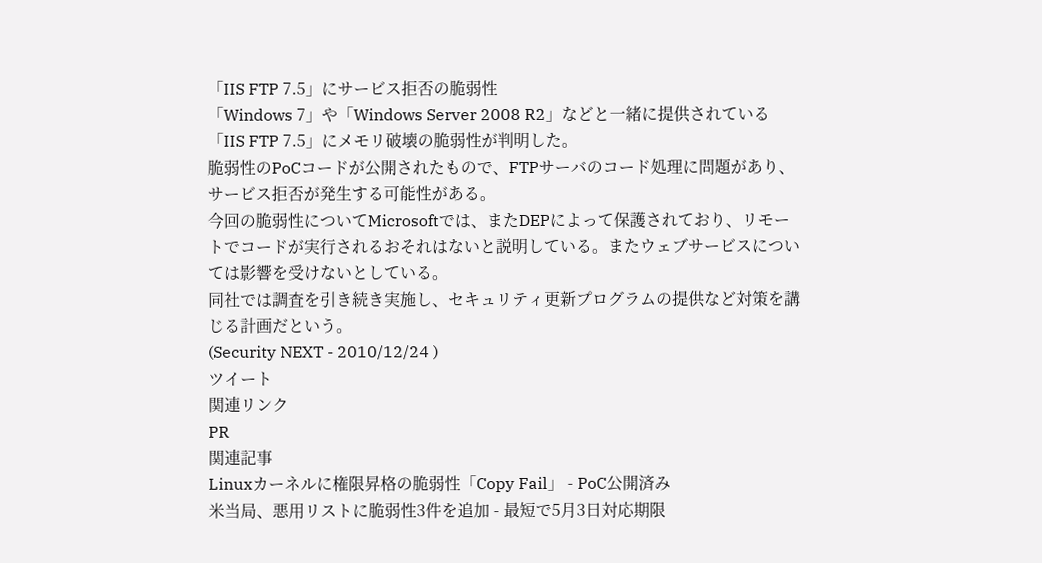「IIS FTP 7.5」にサービス拒否の脆弱性
「Windows 7」や「Windows Server 2008 R2」などと一緒に提供されている「IIS FTP 7.5」にメモリ破壊の脆弱性が判明した。
脆弱性のPoCコードが公開されたもので、FTPサーバのコード処理に問題があり、サービス拒否が発生する可能性がある。
今回の脆弱性についてMicrosoftでは、またDEPによって保護されており、リモートでコードが実行されるおそれはないと説明している。またウェブサービスについては影響を受けないとしている。
同社では調査を引き続き実施し、セキュリティ更新プログラムの提供など対策を講じる計画だという。
(Security NEXT - 2010/12/24 )
ツイート
関連リンク
PR
関連記事
Linuxカーネルに権限昇格の脆弱性「Copy Fail」 - PoC公開済み
米当局、悪用リストに脆弱性3件を追加 - 最短で5月3日対応期限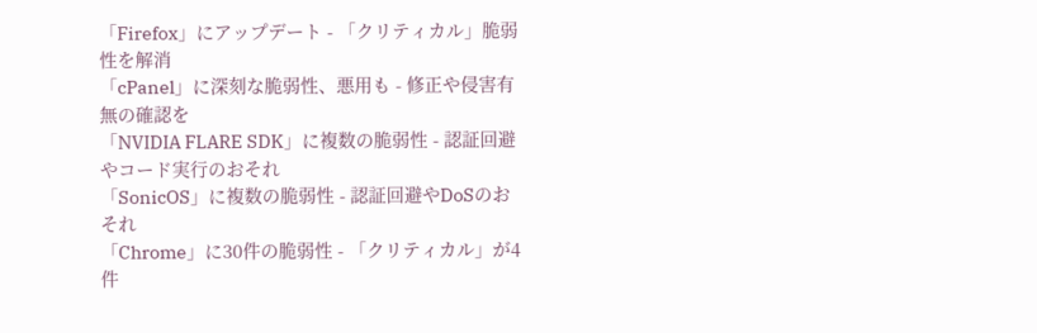「Firefox」にアップデート - 「クリティカル」脆弱性を解消
「cPanel」に深刻な脆弱性、悪用も - 修正や侵害有無の確認を
「NVIDIA FLARE SDK」に複数の脆弱性 - 認証回避やコード実行のおそれ
「SonicOS」に複数の脆弱性 - 認証回避やDoSのおそれ
「Chrome」に30件の脆弱性 - 「クリティカル」が4件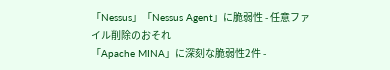「Nessus」「Nessus Agent」に脆弱性 - 任意ファイル削除のおそれ
「Apache MINA」に深刻な脆弱性2件 -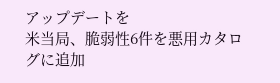アップデートを
米当局、脆弱性6件を悪用カタログに追加